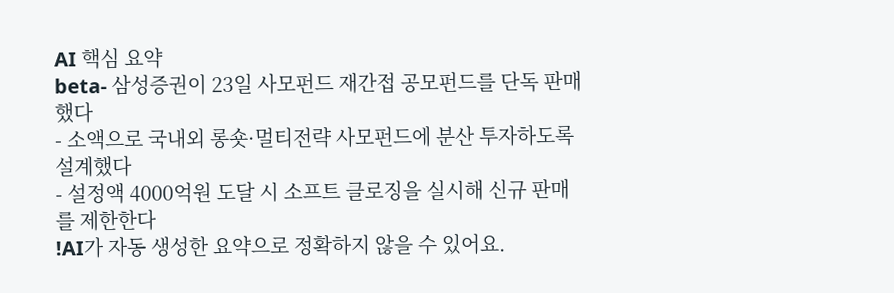AI 핵심 요약
beta- 삼성증권이 23일 사모펀드 재간접 공모펀드를 단독 판매했다
- 소액으로 국내외 롱숏·멀티전략 사모펀드에 분산 투자하도록 설계했다
- 설정액 4000억원 도달 시 소프트 클로징을 실시해 신규 판매를 제한한다
!AI가 자동 생성한 요약으로 정확하지 않을 수 있어요.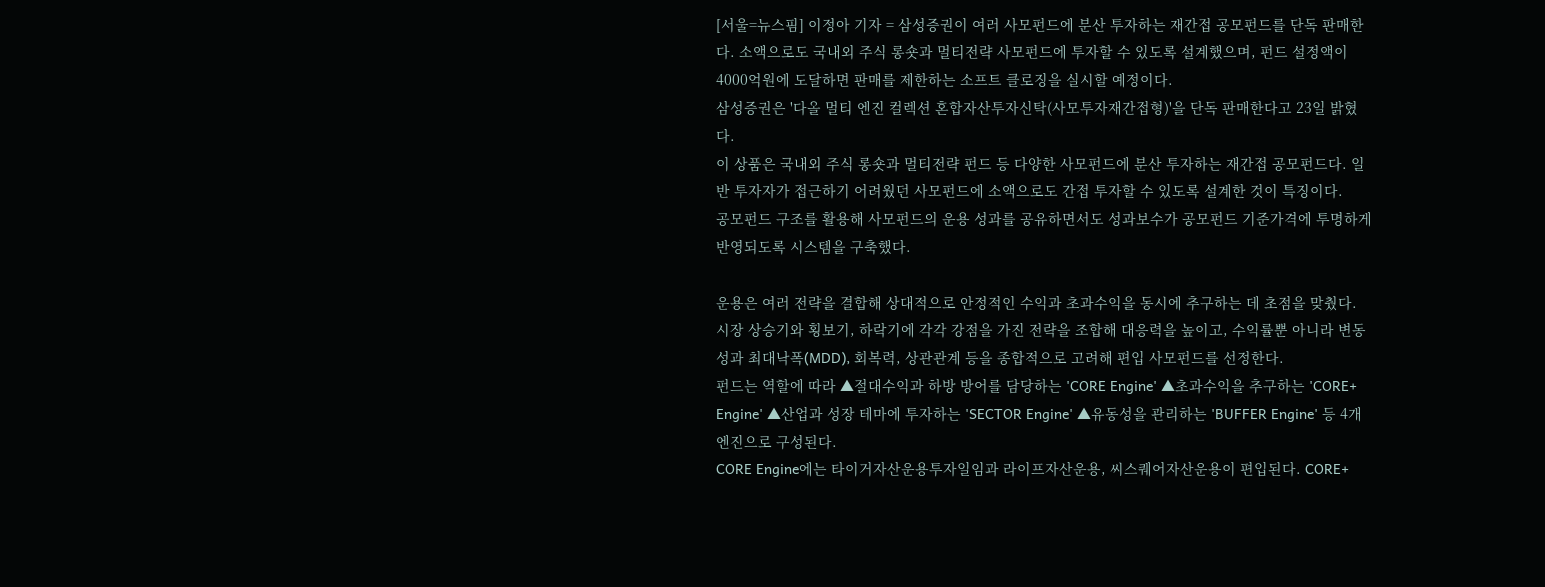[서울=뉴스핌] 이정아 기자 = 삼성증권이 여러 사모펀드에 분산 투자하는 재간접 공모펀드를 단독 판매한다. 소액으로도 국내외 주식 롱숏과 멀티전략 사모펀드에 투자할 수 있도록 설계했으며, 펀드 설정액이 4000억원에 도달하면 판매를 제한하는 소프트 클로징을 실시할 예정이다.
삼성증권은 '다올 멀티 엔진 컬렉션 혼합자산투자신탁(사모투자재간접형)'을 단독 판매한다고 23일 밝혔다.
이 상품은 국내외 주식 롱숏과 멀티전략 펀드 등 다양한 사모펀드에 분산 투자하는 재간접 공모펀드다. 일반 투자자가 접근하기 어려웠던 사모펀드에 소액으로도 간접 투자할 수 있도록 설계한 것이 특징이다.
공모펀드 구조를 활용해 사모펀드의 운용 성과를 공유하면서도 성과보수가 공모펀드 기준가격에 투명하게 반영되도록 시스템을 구축했다.

운용은 여러 전략을 결합해 상대적으로 안정적인 수익과 초과수익을 동시에 추구하는 데 초점을 맞췄다.
시장 상승기와 횡보기, 하락기에 각각 강점을 가진 전략을 조합해 대응력을 높이고, 수익률뿐 아니라 변동성과 최대낙폭(MDD), 회복력, 상관관계 등을 종합적으로 고려해 편입 사모펀드를 선정한다.
펀드는 역할에 따라 ▲절대수익과 하방 방어를 담당하는 'CORE Engine' ▲초과수익을 추구하는 'CORE+ Engine' ▲산업과 성장 테마에 투자하는 'SECTOR Engine' ▲유동성을 관리하는 'BUFFER Engine' 등 4개 엔진으로 구성된다.
CORE Engine에는 타이거자산운용투자일임과 라이프자산운용, 씨스퀘어자산운용이 편입된다. CORE+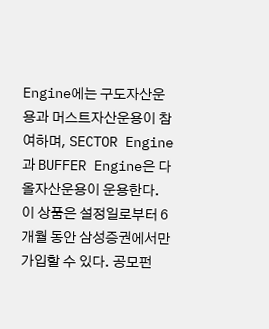Engine에는 구도자산운용과 머스트자산운용이 참여하며, SECTOR Engine과 BUFFER Engine은 다올자산운용이 운용한다.
이 상품은 설정일로부터 6개월 동안 삼성증권에서만 가입할 수 있다. 공모펀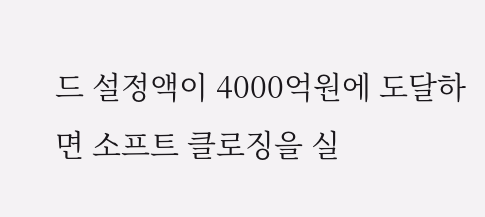드 설정액이 4000억원에 도달하면 소프트 클로징을 실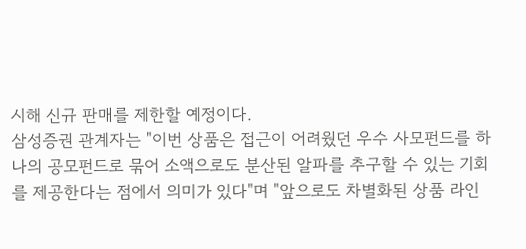시해 신규 판매를 제한할 예정이다.
삼성증권 관계자는 "이번 상품은 접근이 어려웠던 우수 사모펀드를 하나의 공모펀드로 묶어 소액으로도 분산된 알파를 추구할 수 있는 기회를 제공한다는 점에서 의미가 있다"며 "앞으로도 차별화된 상품 라인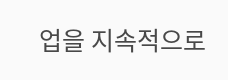업을 지속적으로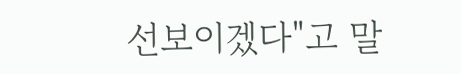선보이겠다"고 말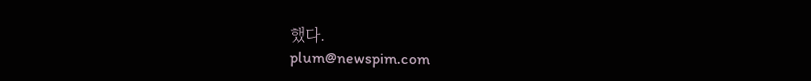했다.
plum@newspim.com